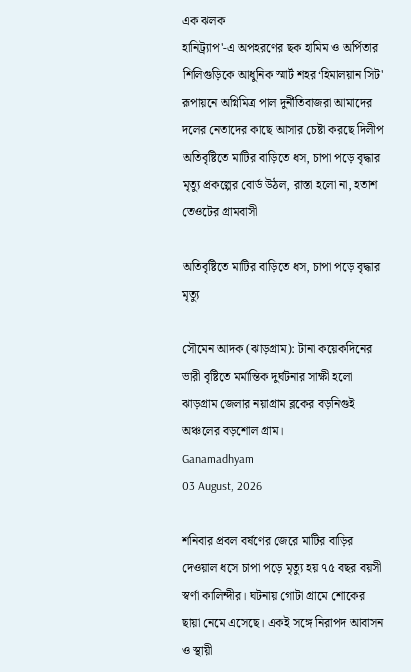এক ঝলক
হানিট্র্যাপ'-এ অপহরণের ছক হামিম ও অর্পিতার শিলিগুড়িকে আধুনিক স্মার্ট শহর‘হিমালয়ান সিট' রূপায়নে অগ্নিমিত্র পাল দুর্নীতিবাজরা আমাদের দলের নেতাদের কাছে আসার চেষ্টা করছে দিলীপ অতিবৃষ্টিতে মাটির বাড়িতে ধস, চাপা পড়ে বৃদ্ধার মৃত্যু প্রকল্পের বোর্ড উঠল, রাস্তা হলো না, হতাশ‌ তেওটের গ্রামবাসী

অতিবৃষ্টিতে মাটির বাড়িতে ধস, চাপা পড়ে বৃদ্ধার মৃত্যু

সৌমেন আদক (ঝাড়গ্রাম): টানা কয়েকদিনের ভারী বৃষ্টিতে মর্মান্তিক দুর্ঘটনার সাক্ষী হলো ঝাড়গ্রাম জেলার নয়াগ্রাম ব্লকের বড়নিগুই অঞ্চলের বড়শোল গ্রাম।
Ganamadhyam
03 August, 2026

শনিবার প্রবল বর্ষণের জেরে মাটির বাড়ির দেওয়াল ধসে চাপা পড়ে মৃত্যু হয় ৭৫ বছর বয়সী স্বর্ণা কালিন্দীর। ঘটনায় গোটা গ্রামে শোকের ছায়া নেমে এসেছে। একই সঙ্গে নিরাপদ আবাসন ও স্থায়ী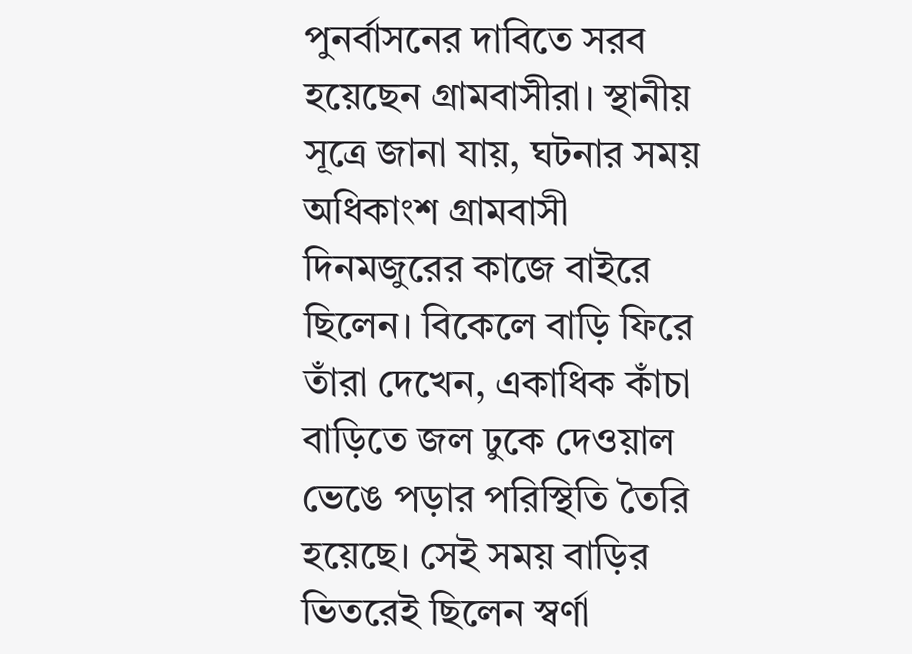পুনর্বাসনের দাবিতে সরব হয়েছেন গ্রামবাসীরা। স্থানীয় সূত্রে জানা যায়, ঘটনার সময় অধিকাংশ গ্রামবাসী দিনমজুরের কাজে বাইরে ছিলেন। বিকেলে বাড়ি ফিরে তাঁরা দেখেন, একাধিক কাঁচা বাড়িতে জল ঢুকে দেওয়াল ভেঙে পড়ার পরিস্থিতি তৈরি হয়েছে। সেই সময় বাড়ির ভিতরেই ছিলেন স্বর্ণা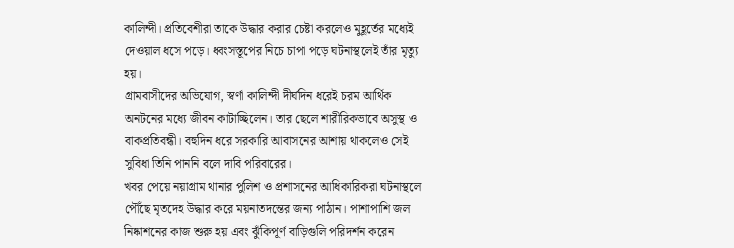কালিন্দী। প্রতিবেশীরা তাকে উদ্ধার করার চেষ্টা করলেও মুহূর্তের মধ্যেই দেওয়াল ধসে পড়ে। ধ্বংসস্তূপের নিচে চাপা পড়ে ঘটনাস্থলেই তাঁর মৃত্যু হয়।
গ্রামবাসীদের অভিযোগ, স্বর্ণা কালিন্দী দীর্ঘদিন ধরেই চরম আর্থিক অনটনের মধ্যে জীবন কাটাচ্ছিলেন। তার ছেলে শারীরিকভাবে অসুস্থ ও বাকপ্রতিবন্ধী। বহুদিন ধরে সরকারি আবাসনের আশায় থাকলেও সেই সুবিধা তিনি পাননি বলে দাবি পরিবারের।
খবর পেয়ে নয়াগ্রাম থানার পুলিশ ও প্রশাসনের আধিকারিকরা ঘটনাস্থলে পৌঁছে মৃতদেহ উদ্ধার করে ময়নাতদন্তের জন্য পাঠান। পাশাপাশি জল নিষ্কাশনের কাজ শুরু হয় এবং ঝুঁকিপূর্ণ বাড়িগুলি পরিদর্শন করেন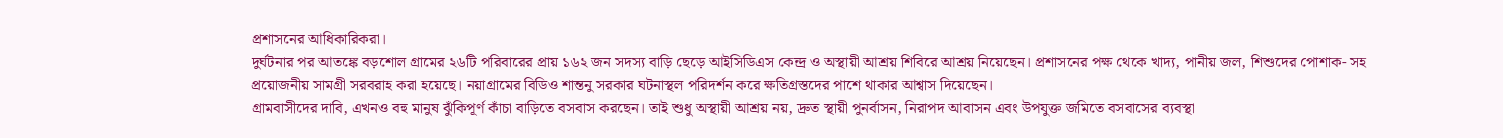প্রশাসনের আধিকারিকরা।
দুর্ঘটনার পর আতঙ্কে বড়শোল গ্রামের ২৬টি পরিবারের প্রায় ১৬২ জন সদস্য বাড়ি ছেড়ে আইসিডিএস কেন্দ্র ও অস্থায়ী আশ্রয় শিবিরে আশ্রয় নিয়েছেন। প্রশাসনের পক্ষ থেকে খাদ্য, পানীয় জল, শিশুদের পোশাক- সহ প্রয়োজনীয় সামগ্রী সরবরাহ করা হয়েছে। নয়াগ্রামের বিডিও শান্তনু সরকার ঘটনাস্থল পরিদর্শন করে ক্ষতিগ্রস্তদের পাশে থাকার আশ্বাস দিয়েছেন।
গ্রামবাসীদের দাবি, এখনও বহু মানুষ ঝুঁকিপূর্ণ কাঁচা বাড়িতে বসবাস করছেন। তাই শুধু অস্থায়ী আশ্রয় নয়, দ্রুত স্থায়ী পুনর্বাসন, নিরাপদ আবাসন এবং উপযুক্ত জমিতে বসবাসের ব্যবস্থা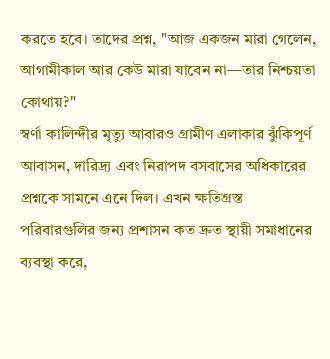করতে হবে। তাদের প্রশ্ন, "আজ একজন মারা গেলেন, আগামীকাল আর কেউ মারা যাবেন না—তার নিশ্চয়তা কোথায়?"
স্বর্ণা কালিন্দীর মৃত্যু আবারও গ্রামীণ এলাকার ঝুঁকিপূর্ণ আবাসন, দারিদ্র্য এবং নিরাপদ বসবাসের অধিকারের প্রশ্নকে সামনে এনে দিল। এখন ক্ষতিগ্রস্ত পরিবারগুলির জন্য প্রশাসন কত দ্রুত স্থায়ী সমাধানের ব্যবস্থা করে,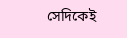সেদিকেই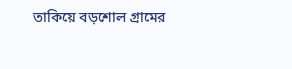তাকিয়ে বড়শোল গ্রামের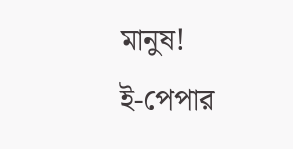মানুষ!
ই-পেপার